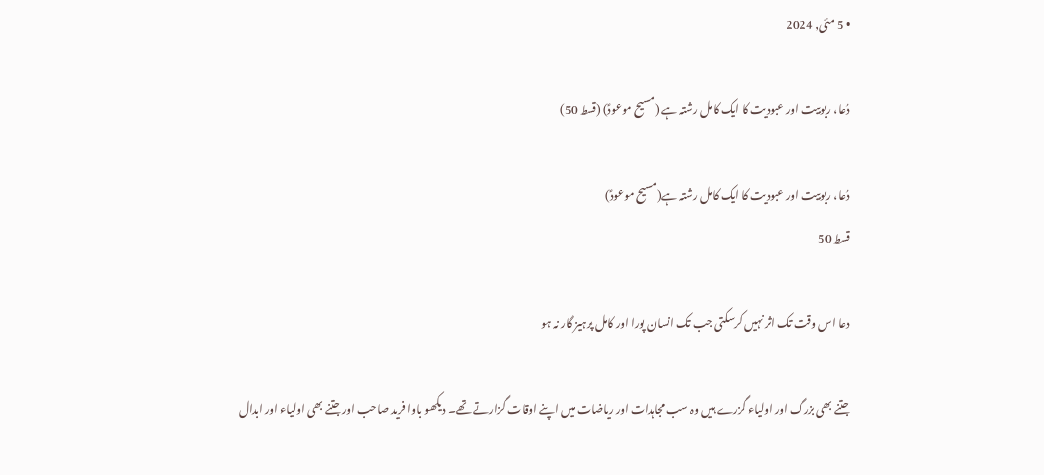• 5 مئی, 2024

دُعا، ربوبیت اور عبودیت کا ایک کامل رشتہ ہے (مسیح موعودؑ) (قسط 50)

دُعا، ربوبیت اور عبودیت کا ایک کامل رشتہ ہے(مسیح موعودؑ)
قسط 50

دعا اس وقت تک اثر نہیں کرسکتی جب تک انسان پورا اور کامل پرہیز گار نہ ہو

جتنے بھی بزرگ اور اولیاء گزرے ہیں وہ سب مجاہدات اور ریاضات میں اپنے اوقات گزارتے تھے۔ دیکھو باوا فرید صاحب اور جتنے بھی اولیاء اور ابدال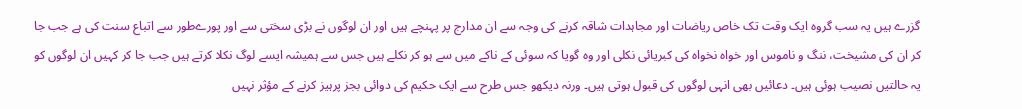گزرے ہیں یہ سب گروہ ایک وقت تک خاص ریاضات اور مجاہدات شاقہ کرنے کی وجہ سے ان مدارج پر پہنچے ہیں اور ان لوگوں نے بڑی سختی سے اور پورےطور سے اتباع سنت کی ہے جب جا کر ان کی مشیخت، ننگ و ناموس اور خواہ نخواہ کی کبریائی نکلی اور وہ گویا کہ سوئی کے ناکے میں سے ہو کر نکلے ہیں جس سے ہمیشہ ایسے لوگ نکلا کرتے ہیں جب جا کر کہیں ان لوگوں کو یہ حالتیں نصیب ہوئی ہیں۔ دعائیں بھی انہی لوگوں کی قبول ہوتی ہیں۔ ورنہ دیکھو جس طرح سے ایک حکیم کی دوائی بجز پرہیز کرنے کے مؤثر نہیں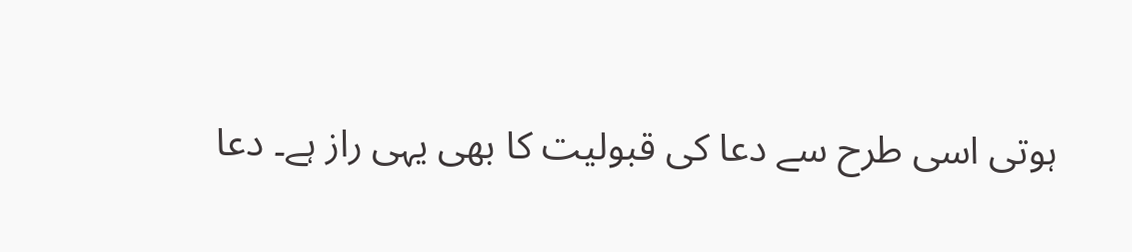ہوتی اسی طرح سے دعا کی قبولیت کا بھی یہی راز ہے۔ دعا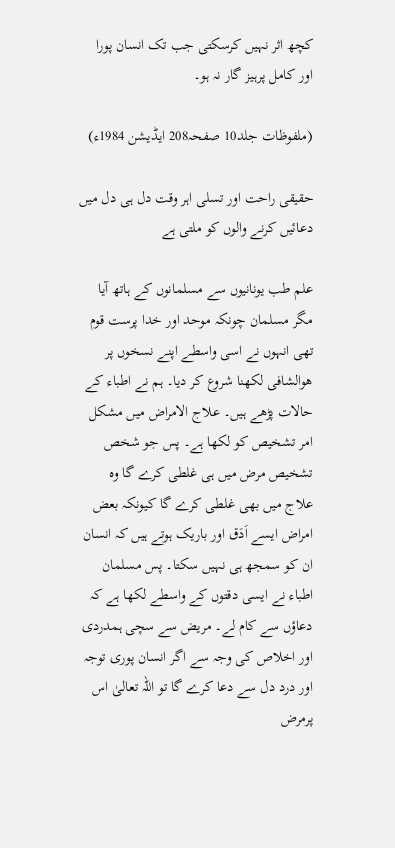کچھ اثر نہیں کرسکتی جب تک انسان پورا اور کامل پرہیز گار نہ ہو۔

(ملفوظات جلد10 صفحہ208 ایڈیشن 1984ء)

حقیقی راحت اور تسلی اہر وقت دل ہی دل میں دعائیں کرنے والوں کو ملتی ہے

علم طب یونانیوں سے مسلمانوں کے ہاتھ آیا مگر مسلمان چونکہ موحد اور خدا پرست قوم تھی انہوں نے اسی واسطے اپنے نسخوں پر ھوالشافی لکھنا شروع کر دیا۔ ہم نے اطباء کے حالات پڑھے ہیں۔ علاج الامراض میں مشکل امر تشخیص کو لکھا ہے۔ پس جو شخص تشخیص مرض میں ہی غلطی کرے گا وہ علاج میں بھی غلطی کرے گا کیونکہ بعض امراض ایسے اَدَق اور باریک ہوتے ہیں کہ انسان ان کو سمجھ ہی نہیں سکتا۔ پس مسلمان اطباء نے ایسی دقتوں کے واسطے لکھا ہے کہ دعاؤں سے کام لے۔ مریض سے سچی ہمدردی اور اخلاص کی وجہ سے اگر انسان پوری توجہ اور درد دل سے دعا کرے گا تو اللہ تعالیٰ اس پرمرض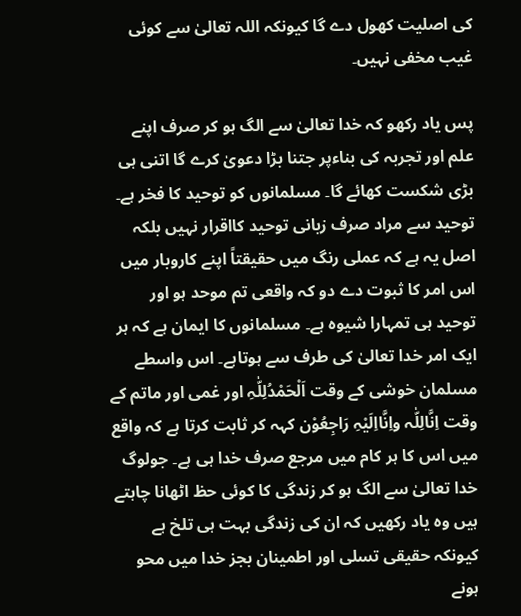کی اصلیت کھول دے گا کیونکہ اللہ تعالیٰ سے کوئی غیب مخفی نہیں۔

پس یاد رکھو کہ خدا تعالیٰ سے الگ ہو کر صرف اپنے علم اور تجربہ کی بناءپر جتنا بڑا دعویٰ کرے گا اتنی ہی بڑی شکست کھائے گا۔ مسلمانوں کو توحید کا فخر ہے۔ توحید سے مراد صرف زبانی توحید کااقرار نہیں بلکہ اصل یہ ہے کہ عملی رنگ میں حقیقتاً اپنے کاروبار میں اس امر کا ثبوت دے دو کہ واقعی تم موحد ہو اور توحید ہی تمہارا شیوہ ہے۔ مسلمانوں کا ایمان ہے کہ ہر ایک امر خدا تعالیٰ کی طرف سے ہوتاہے۔ اس واسطے مسلمان خوشی کے وقت اَلْحَمْدُلِلّٰہِ اور غمی اور ماتم کے وقت اِنَّالِلّٰہ واِنَّااِلَیْہِ رَاجِعُوْن کہہ کر ثابت کرتا ہے کہ واقع میں اس کا ہر کام میں مرجع صرف خدا ہی ہے۔ جولوگ خدا تعالیٰ سے الگ ہو کر زندگی کا کوئی حظ اٹھانا چاہتے ہیں وہ یاد رکھیں کہ ان کی زندگی بہت ہی تلخ ہے کیونکہ حقیقی تسلی اور اطمینان بجز خدا میں محو ہونے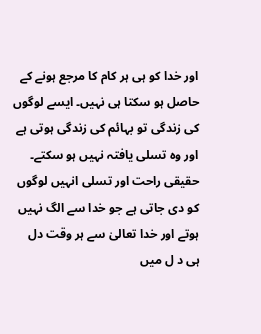اور خدا کو ہی ہر کام کا مرجع ہونے کے حاصل ہو سکتا ہی نہیں۔ ایسے لوگوں کی زندگی تو بہائم کی زندگی ہوتی ہے اور وہ تسلی یافتہ نہیں ہو سکتے۔ حقیقی راحت اور تسلی انہیں لوگوں کو دی جاتی ہے جو خدا سے الگ نہیں ہوتے اور خدا تعالیٰ سے ہر وقت دل ہی د ل میں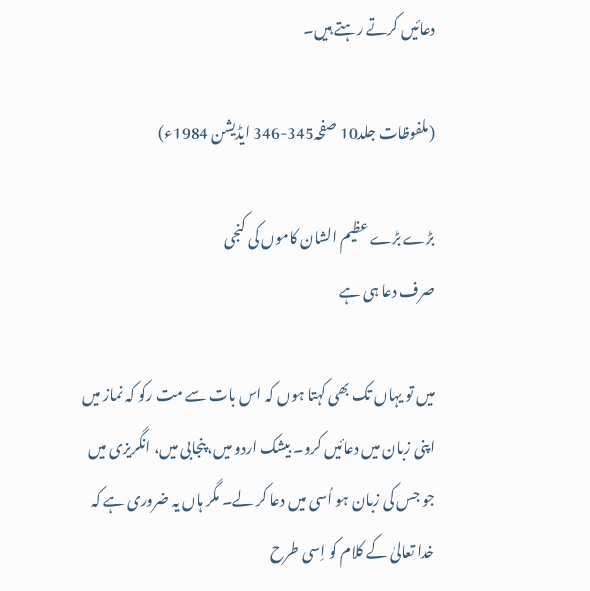دعائیں کرتے رہتے ہیں۔

(ملفوظات جلد10 صفحہ345-346 ایڈیشن 1984ء)

بڑے بڑے عظیم الشان کاموں کی کنجی
صرف دعا ہی ہے

میں تو یہاں تک بھی کہتا ہوں کہ اس بات سے مت رکو کہ نماز میں اپنی زبان میں دعائیں کرو۔ بیشک اردو میں، پنجابی میں، انگریزی میں جو جس کی زبان ہو اُسی میں دعا کر لے۔ مگر ہاں یہ ضروری ہے کہ خدا تعالیٰ کے کلام کو اِسی طرح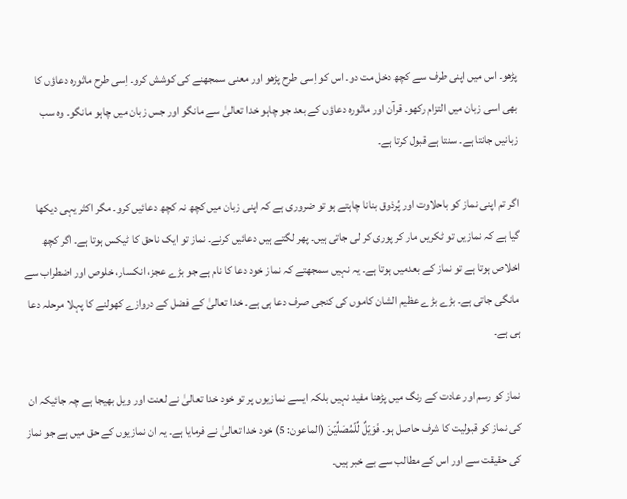پڑھو۔ اس میں اپنی طرف سے کچھ دخل مت دو۔ اس کو اِسی طرح پڑھو اور معنی سمجھنے کی کوشش کرو۔ اِسی طرح ماثورہ دعاؤں کا بھی اسی زبان میں التزام رکھو۔ قرآن اور ماثورہ دعاؤں کے بعد جو چاہو خدا تعالیٰ سے مانگو اور جس زبان میں چاہو مانگو۔ وہ سب زبانیں جانتا ہے۔ سنتا ہے قبول کرتا ہے۔

اگر تم اپنی نماز کو باحلاوت اور پُرذوق بنانا چاہتے ہو تو ضروری ہے کہ اپنی زبان میں کچھ نہ کچھ دعائیں کرو۔ مگر اکثر یہی دیکھا گیا ہے کہ نمازیں تو ٹکریں مار کر پوری کر لی جاتی ہیں۔ پھر لگتے ہیں دعائیں کرنے۔ نماز تو ایک ناحق کا ٹیکس ہوتا ہے۔ اگر کچھ اخلاص ہوتا ہے تو نماز کے بعدمیں ہوتا ہے۔ یہ نہیں سمجھتے کہ نماز خود دعا کا نام ہے جو بڑے عجز، انکسار، خلوص اور اضطراب سے مانگی جاتی ہے۔ بڑے بڑے عظیم الشان کاموں کی کنجی صرف دعا ہی ہے۔ خدا تعالیٰ کے فضل کے دروازے کھولنے کا پہلا مرحلہ دعا ہی ہے۔

نماز کو رسم اور عادت کے رنگ میں پڑھنا مفید نہیں بلکہ ایسے نمازیوں پر تو خود خدا تعالیٰ نے لعنت اور ویل بھیجا ہے چہ جائیکہ ان کی نماز کو قبولیت کا شرف حاصل ہو۔ فَوَیۡلٌ لِّلۡمُصَلِّیۡنَ (الماعون: 5) خود خدا تعالیٰ نے فرمایا ہے۔ یہ ان نمازیوں کے حق میں ہے جو نماز کی حقیقت سے اور اس کے مطالب سے بے خبر ہیں۔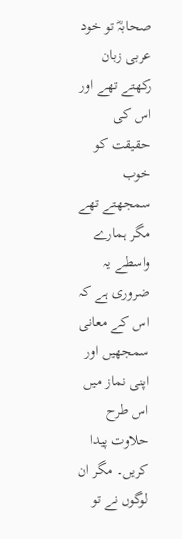صحابہؓ تو خود عربی زبان رکھتے تھے اور اس کی حقیقت کو خوب سمجھتے تھے مگر ہمارے واسطے یہ ضروری ہے کہ اس کے معانی سمجھیں اور اپنی نماز میں اس طرح حلاوت پیدا کریں۔ مگر ان لوگوں نے تو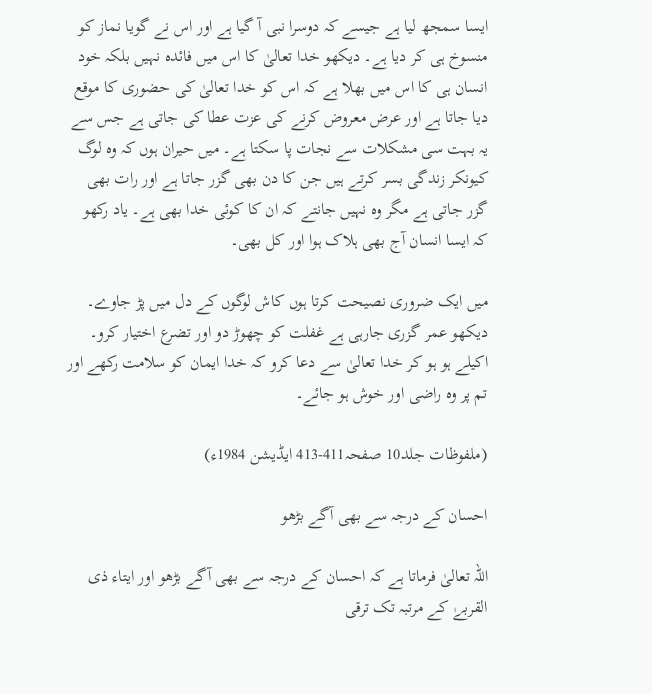ایسا سمجھ لیا ہے جیسے کہ دوسرا نبی آ گیا ہے اور اس نے گویا نماز کو منسوخ ہی کر دیا ہے۔ دیکھو خدا تعالیٰ کا اس میں فائدہ نہیں بلکہ خود انسان ہی کا اس میں بھلا ہے کہ اس کو خدا تعالیٰ کی حضوری کا موقع دیا جاتا ہے اور عرض معروض کرنے کی عزت عطا کی جاتی ہے جس سے یہ بہت سی مشکلات سے نجات پا سکتا ہے۔ میں حیران ہوں کہ وہ لوگ کیونکر زندگی بسر کرتے ہیں جن کا دن بھی گزر جاتا ہے اور رات بھی گزر جاتی ہے مگر وہ نہیں جانتے کہ ان کا کوئی خدا بھی ہے۔ یاد رکھو کہ ایسا انسان آج بھی ہلاک ہوا اور کل بھی۔

میں ایک ضروری نصیحت کرتا ہوں کاش لوگوں کے دل میں پڑ جاوے۔ دیکھو عمر گزری جارہی ہے غفلت کو چھوڑ دو اور تضرع اختیار کرو۔ اکیلے ہو ہو کر خدا تعالیٰ سے دعا کرو کہ خدا ایمان کو سلامت رکھے اور تم پر وہ راضی اور خوش ہو جائے۔

(ملفوظات جلد10 صفحہ411-413 ایڈیشن 1984ء)

احسان کے درجہ سے بھی آگے بڑھو

اللہ تعالیٰ فرماتا ہے کہ احسان کے درجہ سے بھی آگے بڑھو اور ایتاء ذی القربےٰ کے مرتبہ تک ترقی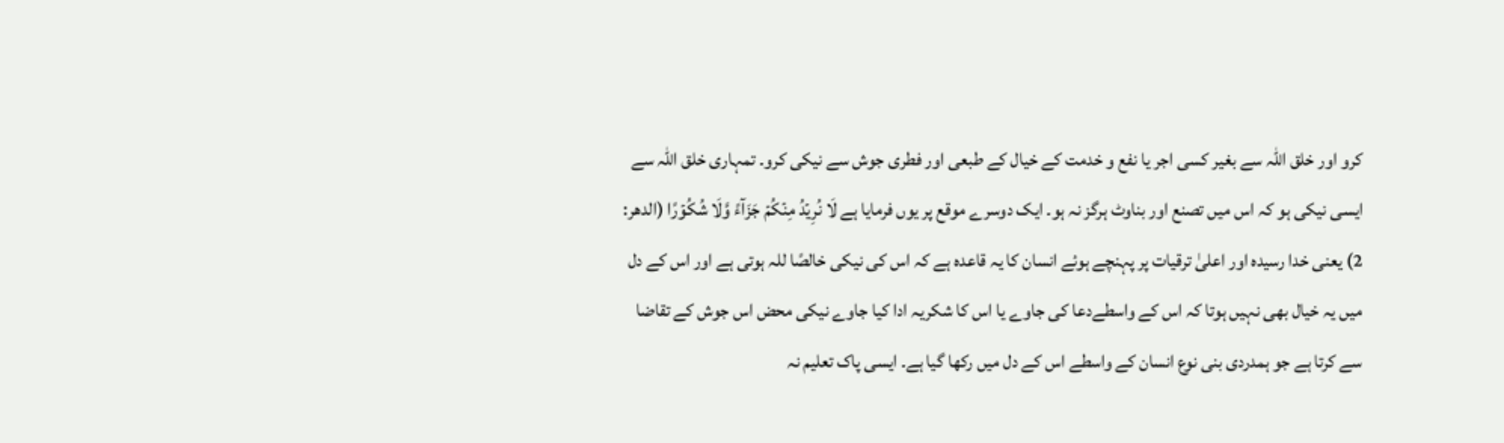کرو اور خلق اللہ سے بغیر کسی اجر یا نفع و خدمت کے خیال کے طبعی اور فطری جوش سے نیکی کرو۔ تمہاری خلق اللہ سے ایسی نیکی ہو کہ اس میں تصنع اور بناوٹ ہرگز نہ ہو۔ ایک دوسرے موقع پر یوں فرمایا ہے لَا نُرِیۡدُ مِنۡکُمۡ جَزَآءً وَّلَا شُکُوۡرًا (الدھر: 2) یعنی خدا رسیدہ اور اعلیٰ ترقیات پر پہنچے ہوئے انسان کا یہ قاعدہ ہے کہ اس کی نیکی خالصًا للہ ہوتی ہے اور اس کے دل میں یہ خیال بھی نہیں ہوتا کہ اس کے واسطےدعا کی جاوے یا اس کا شکریہ ادا کیا جاوے نیکی محض اس جوش کے تقاضا سے کرتا ہے جو ہمدردی بنی نوع انسان کے واسطے اس کے دل میں رکھا گیا ہے۔ ایسی پاک تعلیم نہ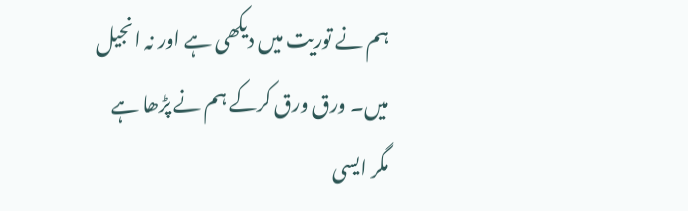ہم نے توریت میں دیکھی ہے اور نہ انجیل میں۔ ورق ورق کرکے ہم نے پڑھا ہے مگر ایسی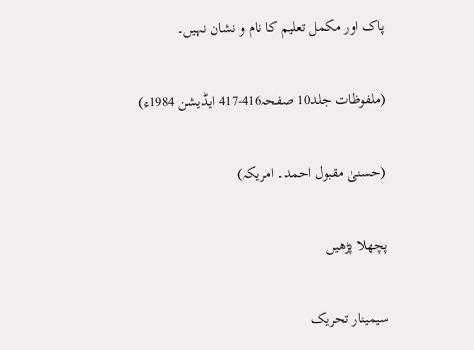پاک اور مکمل تعلیم کا نام و نشان نہیں۔

(ملفوظات جلد10 صفحہ416-417 ایڈیشن 1984ء)

(حسنیٰ مقبول احمد۔ امریکہ)

پچھلا پڑھیں

سیمینار تحریک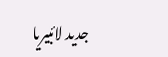جدید لائبیریا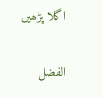اگلا پڑھیں

الفضل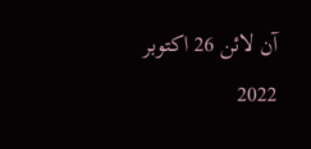آن لائن 26 اکتوبر 2022